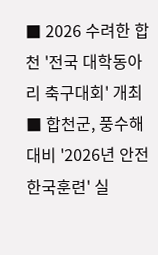■ 2026 수려한 합천 '전국 대학동아리 축구대회' 개최
■ 합천군, 풍수해 대비 '2026년 안전한국훈련' 실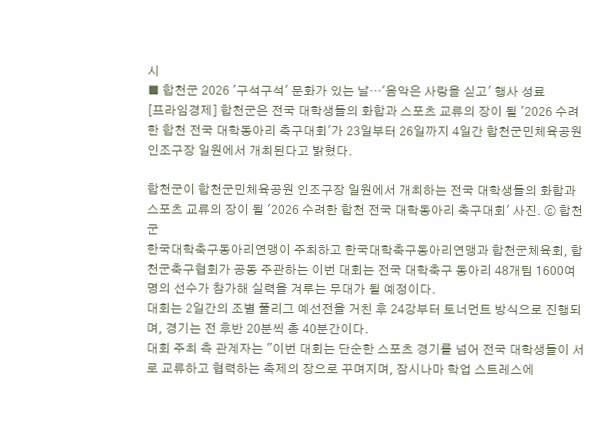시
■ 합천군 2026 '구석구석' 문화가 있는 날…'음악은 사랑을 싣고' 행사 성료
[프라임경제] 합천군은 전국 대학생들의 화합과 스포츠 교류의 장이 될 '2026 수려한 합천 전국 대학동아리 축구대회'가 23일부터 26일까지 4일간 합천군민체육공원 인조구장 일원에서 개최된다고 밝혔다.

합천군이 합천군민체육공원 인조구장 일원에서 개최하는 전국 대학생들의 화합과 스포츠 교류의 장이 될 '2026 수려한 합천 전국 대학동아리 축구대회' 사진. ⓒ 합천군
한국대학축구동아리연맹이 주최하고 한국대학축구동아리연맹과 합천군체육회, 합천군축구협회가 공동 주관하는 이번 대회는 전국 대학축구 동아리 48개팀 1600여명의 선수가 참가해 실력을 겨루는 무대가 될 예정이다.
대회는 2일간의 조별 풀리그 예선전을 거친 후 24강부터 토너먼트 방식으로 진행되며, 경기는 전 후반 20분씩 총 40분간이다.
대회 주최 측 관계자는 "이번 대회는 단순한 스포츠 경기를 넘어 전국 대학생들이 서로 교류하고 협력하는 축제의 장으로 꾸며지며, 잠시나마 학업 스트레스에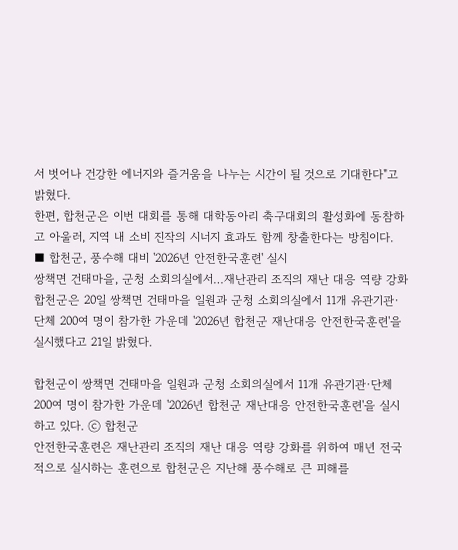서 벗어나 건강한 에너지와 즐거움을 나누는 시간이 될 것으로 기대한다"고 밝혔다.
한편, 합천군은 이번 대회를 통해 대학동아리 축구대회의 활성화에 동참하고 아울러, 지역 내 소비 진작의 시너지 효과도 함께 창출한다는 방침이다.
■ 합천군, 풍수해 대비 '2026년 안전한국훈련' 실시
쌍책면 건태마을, 군청 소회의실에서…재난관리 조직의 재난 대응 역량 강화
합천군은 20일 쌍책면 건태마을 일원과 군청 소회의실에서 11개 유관기관·단체 200여 명이 참가한 가운데 '2026년 합천군 재난대응 안전한국훈련'을 실시했다고 21일 밝혔다.

합천군이 쌍책면 건태마을 일원과 군청 소회의실에서 11개 유관기관·단체 200여 명이 참가한 가운데 '2026년 합천군 재난대응 안전한국훈련'을 실시하고 있다. ⓒ 합천군
안전한국훈련은 재난관리 조직의 재난 대응 역량 강화를 위하여 매년 전국적으로 실시하는 훈련으로 합천군은 지난해 풍수해로 큰 피해를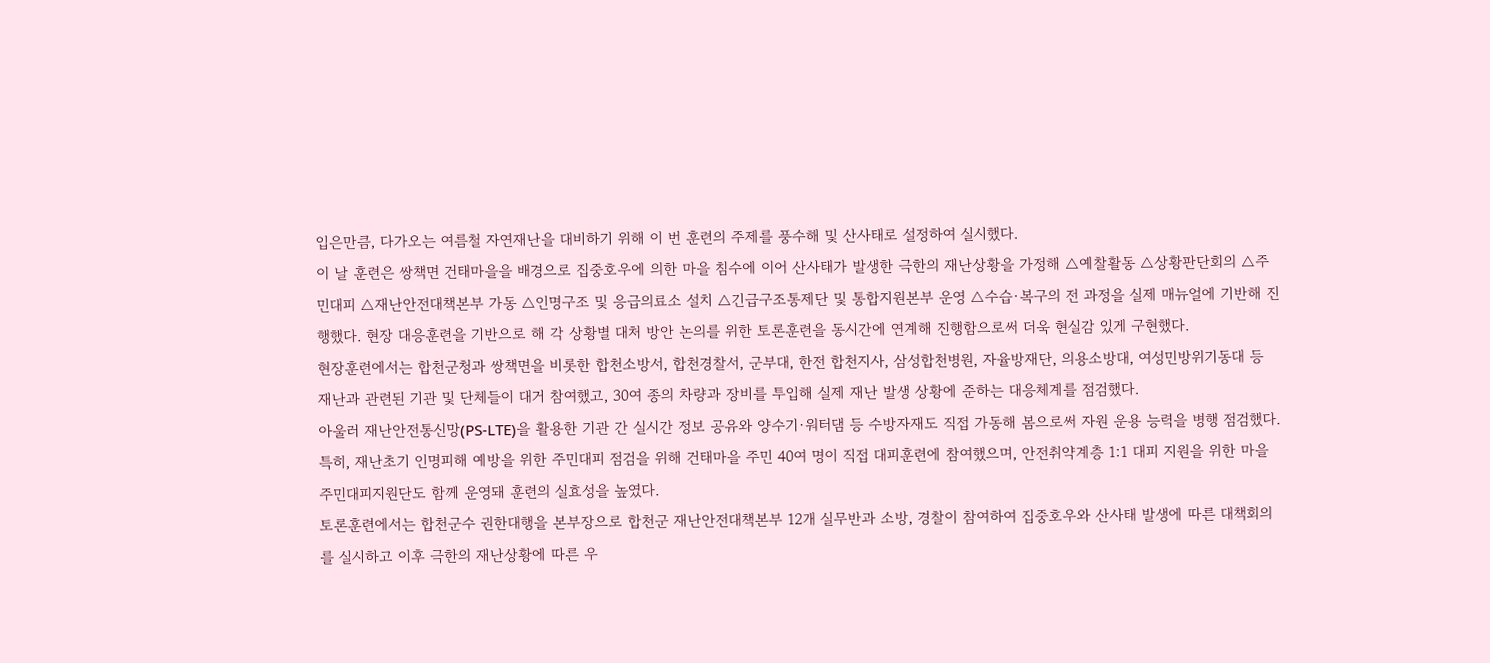입은만큼, 다가오는 여름철 자연재난을 대비하기 위해 이 번 훈련의 주제를 풍수해 및 산사태로 설정하여 실시했다.
이 날 훈련은 쌍책면 건태마을을 배경으로 집중호우에 의한 마을 침수에 이어 산사태가 발생한 극한의 재난상황을 가정해 △예찰활동 △상황판단회의 △주민대피 △재난안전대책본부 가동 △인명구조 및 응급의료소 설치 △긴급구조통제단 및 통합지원본부 운영 △수습·복구의 전 과정을 실제 매뉴얼에 기반해 진행했다. 현장 대응훈련을 기반으로 해 각 상황별 대처 방안 논의를 위한 토론훈련을 동시간에 연계해 진행함으로써 더욱 현실감 있게 구현했다.
현장훈련에서는 합천군청과 쌍책면을 비롯한 합천소방서, 합천경찰서, 군부대, 한전 합천지사, 삼성합천병원, 자율방재단, 의용소방대, 여성민방위기동대 등 재난과 관련된 기관 및 단체들이 대거 참여했고, 30여 종의 차량과 장비를 투입해 실제 재난 발생 상황에 준하는 대응체계를 점검했다.
아울러 재난안전통신망(PS-LTE)을 활용한 기관 간 실시간 정보 공유와 양수기·워터댐 등 수방자재도 직접 가동해 봄으로써 자원 운용 능력을 병행 점검했다.
특히, 재난초기 인명피해 예방을 위한 주민대피 점검을 위해 건태마을 주민 40여 명이 직접 대피훈련에 참여했으며, 안전취약계층 1:1 대피 지원을 위한 마을 주민대피지원단도 함께 운영돼 훈련의 실효성을 높였다.
토론훈련에서는 합천군수 권한대행을 본부장으로 합천군 재난안전대책본부 12개 실무반과 소방, 경찰이 참여하여 집중호우와 산사태 발생에 따른 대책회의를 실시하고 이후 극한의 재난상황에 따른 우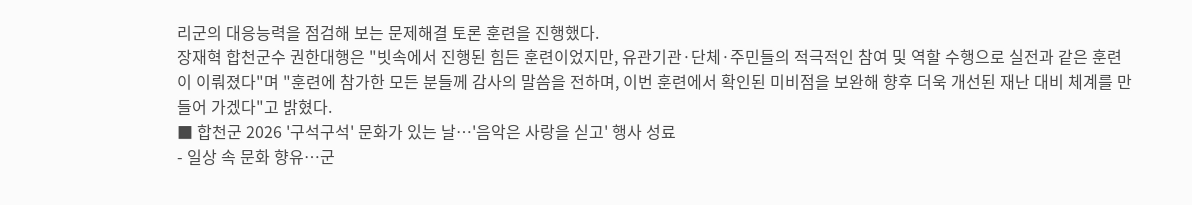리군의 대응능력을 점검해 보는 문제해결 토론 훈련을 진행했다.
장재혁 합천군수 권한대행은 "빗속에서 진행된 힘든 훈련이었지만, 유관기관·단체·주민들의 적극적인 참여 및 역할 수행으로 실전과 같은 훈련이 이뤄졌다"며 "훈련에 참가한 모든 분들께 감사의 말씀을 전하며, 이번 훈련에서 확인된 미비점을 보완해 향후 더욱 개선된 재난 대비 체계를 만들어 가겠다"고 밝혔다.
■ 합천군 2026 '구석구석' 문화가 있는 날…'음악은 사랑을 싣고' 행사 성료
- 일상 속 문화 향유…군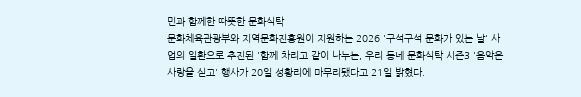민과 함께한 따뜻한 문화식탁
문화체육관광부와 지역문화진흥원이 지원하는 2026 '구석구석 문화가 있는 날' 사업의 일환으로 추진된 '함께 차리고 같이 나누는, 우리 동네 문화식탁 시즌3 '음악은 사랑을 싣고' 행사가 20일 성황리에 마무리됐다고 21일 밝혔다.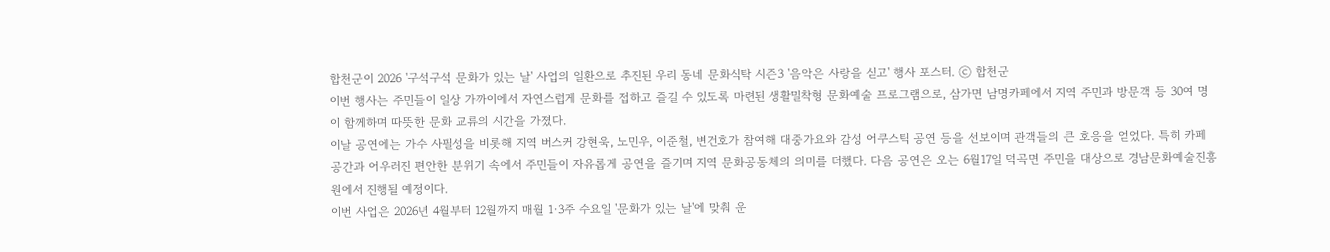합천군이 2026 '구석구석 문화가 있는 날' 사업의 일환으로 추진된 우리 동네 문화식탁 시즌3 '음악은 사랑을 싣고' 행사 포스터. ⓒ 합천군
이번 행사는 주민들이 일상 가까이에서 자연스럽게 문화를 접하고 즐길 수 있도록 마련된 생활밀착형 문화예술 프로그램으로, 삼가면 남명카페에서 지역 주민과 방문객 등 30여 명이 함께하며 따뜻한 문화 교류의 시간을 가졌다.
이날 공연에는 가수 사필성을 비롯해 지역 버스커 강현욱, 노민우, 이준철, 변건호가 참여해 대중가요와 감성 어쿠스틱 공연 등을 선보이며 관객들의 큰 호응을 얻었다. 특히 카페 공간과 어우러진 편안한 분위기 속에서 주민들이 자유롭게 공연을 즐기며 지역 문화공동체의 의미를 더했다. 다음 공연은 오는 6월17일 덕곡면 주민을 대상으로 경남문화예술진흥원에서 진행될 예정이다.
이번 사업은 2026년 4월부터 12월까지 매월 1·3주 수요일 '문화가 있는 날'에 맞춰 운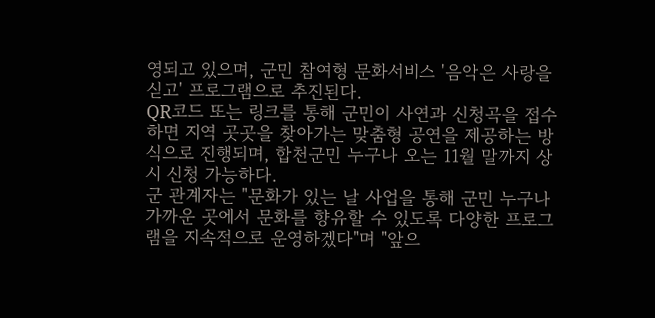영되고 있으며, 군민 참여형 문화서비스 '음악은 사랑을 싣고' 프로그램으로 추진된다.
QR코드 또는 링크를 통해 군민이 사연과 신청곡을 접수하면 지역 곳곳을 찾아가는 맞춤형 공연을 제공하는 방식으로 진행되며, 합천군민 누구나 오는 11월 말까지 상시 신청 가능하다.
군 관계자는 "문화가 있는 날 사업을 통해 군민 누구나 가까운 곳에서 문화를 향유할 수 있도록 다양한 프로그램을 지속적으로 운영하겠다"며 "앞으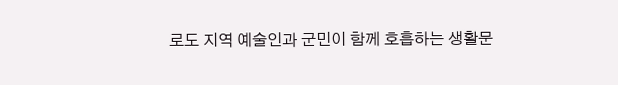로도 지역 예술인과 군민이 함께 호흡하는 생활문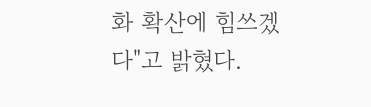화 확산에 힘쓰겠다"고 밝혔다.